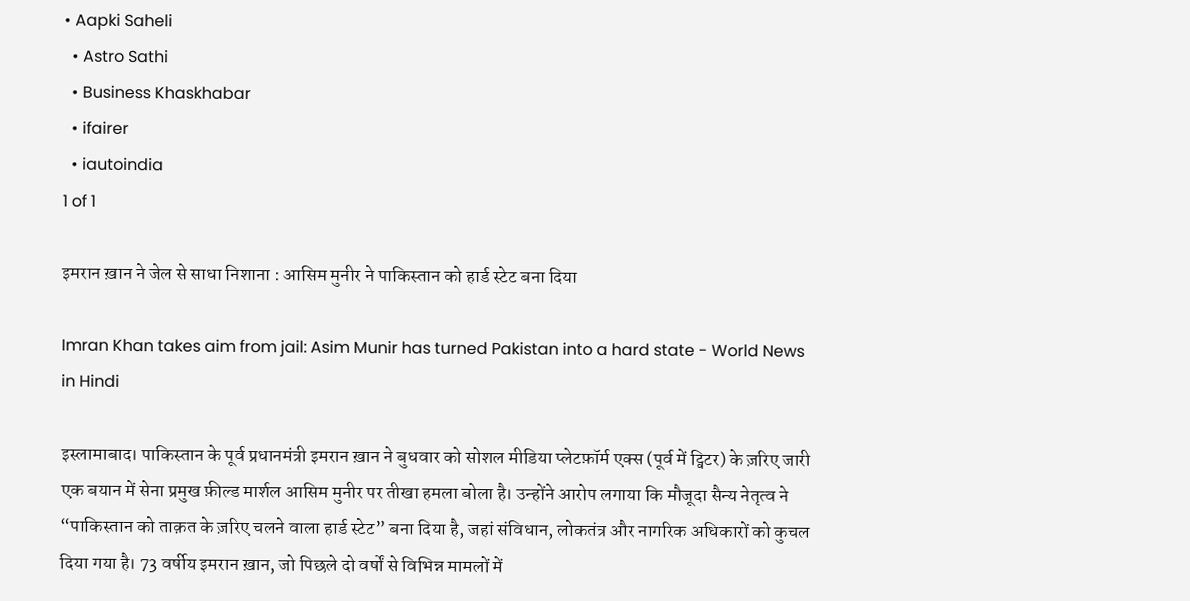• Aapki Saheli
  • Astro Sathi
  • Business Khaskhabar
  • ifairer
  • iautoindia
1 of 1

इमरान ख़ान ने जेल से साधा निशाना : आसिम मुनीर ने पाकिस्तान को हार्ड स्टेट बना दिया

Imran Khan takes aim from jail: Asim Munir has turned Pakistan into a hard state - World News in Hindi

इस्लामाबाद। पाकिस्तान के पूर्व प्रधानमंत्री इमरान ख़ान ने बुधवार को सोशल मीडिया प्लेटफ़ॉर्म एक्स (पूर्व में ट्विटर) के ज़रिए जारी एक बयान में सेना प्रमुख फ़ील्ड मार्शल आसिम मुनीर पर तीखा हमला बोला है। उन्होंने आरोप लगाया कि मौजूदा सैन्य नेतृत्व ने “पाकिस्तान को ताक़त के ज़रिए चलने वाला हार्ड स्टेट” बना दिया है, जहां संविधान, लोकतंत्र और नागरिक अधिकारों को कुचल दिया गया है। 73 वर्षीय इमरान ख़ान, जो पिछले दो वर्षों से विभिन्न मामलों में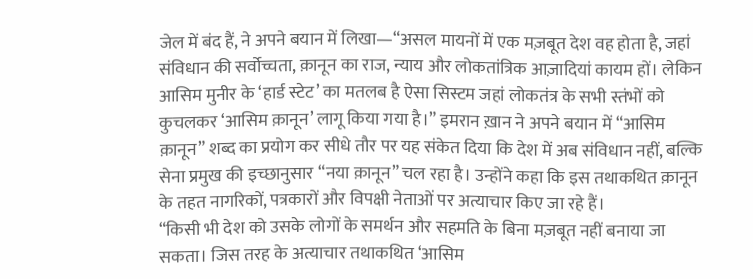जेल में बंद हैं, ने अपने बयान में लिखा—“असल मायनों में एक मज़बूत देश वह होता है, जहां संविधान की सर्वोच्चता, क़ानून का राज, न्याय और लोकतांत्रिक आज़ादियां कायम हों। लेकिन आसिम मुनीर के ‘हार्ड स्टेट’ का मतलब है ऐसा सिस्टम जहां लोकतंत्र के सभी स्तंभों को कुचलकर ‘आसिम क़ानून’ लागू किया गया है।” इमरान ख़ान ने अपने बयान में “आसिम क़ानून” शब्द का प्रयोग कर सीधे तौर पर यह संकेत दिया कि देश में अब संविधान नहीं, बल्कि सेना प्रमुख की इच्छानुसार “नया क़ानून” चल रहा है। उन्होंने कहा कि इस तथाकथित क़ानून के तहत नागरिकों, पत्रकारों और विपक्षी नेताओं पर अत्याचार किए जा रहे हैं।
“किसी भी देश को उसके लोगों के समर्थन और सहमति के बिना मज़बूत नहीं बनाया जा सकता। जिस तरह के अत्याचार तथाकथित ‘आसिम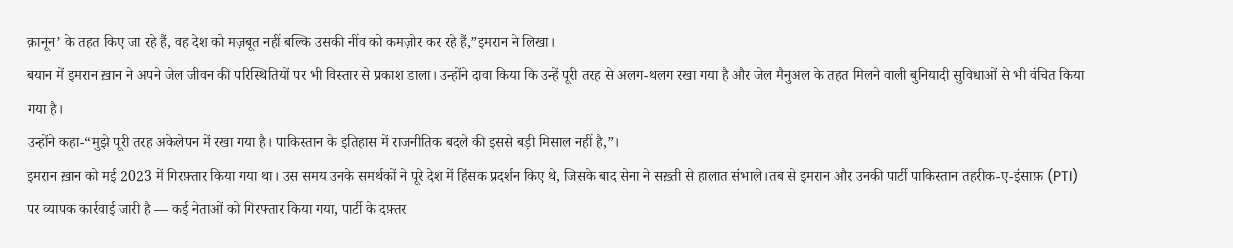क़ानून’ के तहत किए जा रहे हैं, वह देश को मज़बूत नहीं बल्कि उसकी नींव को कमज़ोर कर रहे हैं,”इमरान ने लिखा।
बयान में इमरान ख़ान ने अपने जेल जीवन की परिस्थितियों पर भी विस्तार से प्रकाश डाला। उन्होंने दावा किया कि उन्हें पूरी तरह से अलग-थलग रखा गया है और जेल मैनुअल के तहत मिलने वाली बुनियादी सुविधाओं से भी वंचित किया गया है।
उन्होंने कहा-“मुझे पूरी तरह अकेलेपन में रखा गया है। पाकिस्तान के इतिहास में राजनीतिक बदले की इससे बड़ी मिसाल नहीं है,”।
इमरान ख़ान को मई 2023 में गिरफ़्तार किया गया था। उस समय उनके समर्थकों ने पूरे देश में हिंसक प्रदर्शन किए थे, जिसके बाद सेना ने सख़्ती से हालात संभाले।तब से इमरान और उनकी पार्टी पाकिस्तान तहरीक-ए-इंसाफ़ (PTI) पर व्यापक कार्रवाई जारी है — कई नेताओं को गिरफ्तार किया गया, पार्टी के दफ़्तर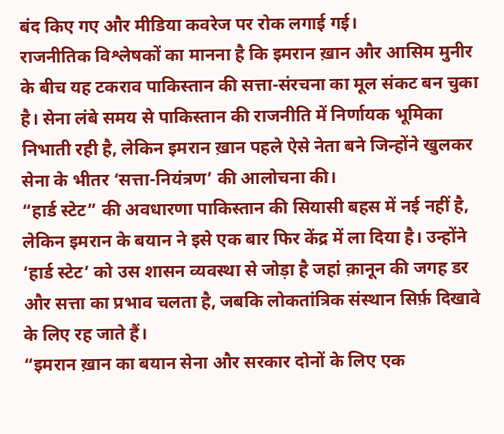बंद किए गए और मीडिया कवरेज पर रोक लगाई गई।
राजनीतिक विश्लेषकों का मानना है कि इमरान ख़ान और आसिम मुनीर के बीच यह टकराव पाकिस्तान की सत्ता-संरचना का मूल संकट बन चुका है। सेना लंबे समय से पाकिस्तान की राजनीति में निर्णायक भूमिका निभाती रही है, लेकिन इमरान ख़ान पहले ऐसे नेता बने जिन्होंने खुलकर सेना के भीतर ‘सत्ता-नियंत्रण’ की आलोचना की।
“हार्ड स्टेट” की अवधारणा पाकिस्तान की सियासी बहस में नई नहीं है, लेकिन इमरान के बयान ने इसे एक बार फिर केंद्र में ला दिया है। उन्होंने ‘हार्ड स्टेट’ को उस शासन व्यवस्था से जोड़ा है जहां क़ानून की जगह डर और सत्ता का प्रभाव चलता है, जबकि लोकतांत्रिक संस्थान सिर्फ़ दिखावे के लिए रह जाते हैं।
“इमरान ख़ान का बयान सेना और सरकार दोनों के लिए एक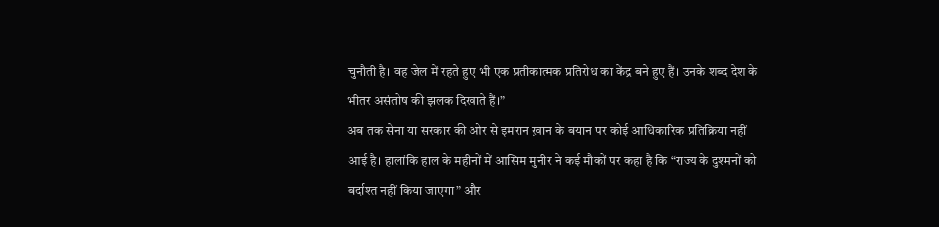चुनौती है। वह जेल में रहते हुए भी एक प्रतीकात्मक प्रतिरोध का केंद्र बने हुए हैं। उनके शब्द देश के भीतर असंतोष की झलक दिखाते हैं।”
अब तक सेना या सरकार की ओर से इमरान ख़ान के बयान पर कोई आधिकारिक प्रतिक्रिया नहीं आई है। हालांकि हाल के महीनों में आसिम मुनीर ने कई मौकों पर कहा है कि “राज्य के दुश्मनों को बर्दाश्त नहीं किया जाएगा” और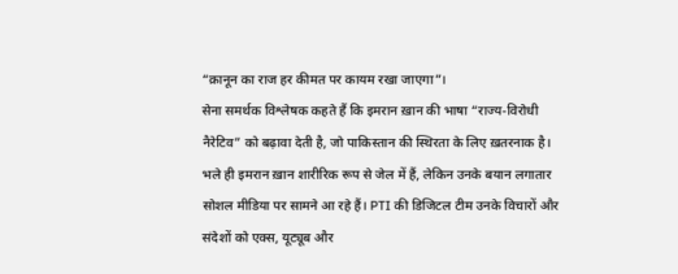“क़ानून का राज हर कीमत पर कायम रखा जाएगा”।
सेना समर्थक विश्लेषक कहते हैं कि इमरान ख़ान की भाषा “राज्य-विरोधी नैरेटिव” को बढ़ावा देती है, जो पाकिस्तान की स्थिरता के लिए ख़तरनाक है।
भले ही इमरान ख़ान शारीरिक रूप से जेल में हैं, लेकिन उनके बयान लगातार सोशल मीडिया पर सामने आ रहे हैं। PTI की डिजिटल टीम उनके विचारों और संदेशों को एक्स, यूट्यूब और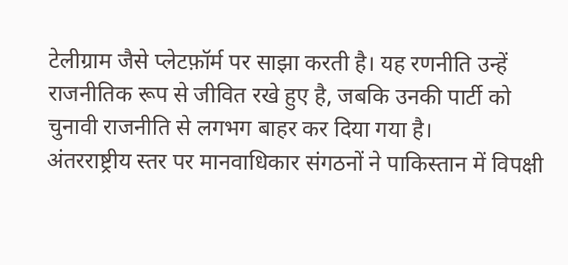टेलीग्राम जैसे प्लेटफ़ॉर्म पर साझा करती है। यह रणनीति उन्हें राजनीतिक रूप से जीवित रखे हुए है, जबकि उनकी पार्टी को चुनावी राजनीति से लगभग बाहर कर दिया गया है।
अंतरराष्ट्रीय स्तर पर मानवाधिकार संगठनों ने पाकिस्तान में विपक्षी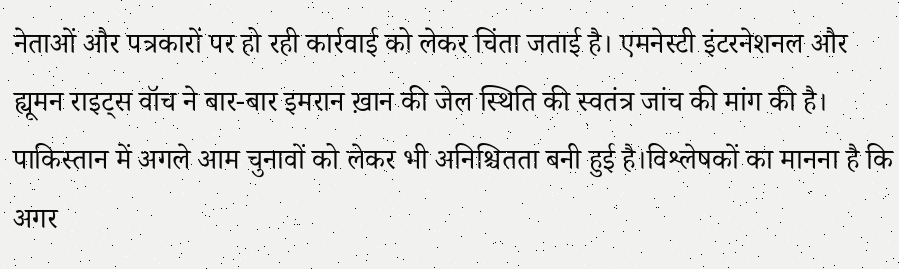नेताओं और पत्रकारों पर हो रही कार्रवाई को लेकर चिंता जताई है। एमनेस्टी इंटरनेशनल और ह्यूमन राइट्स वॉच ने बार-बार इमरान ख़ान की जेल स्थिति की स्वतंत्र जांच की मांग की है।
पाकिस्तान में अगले आम चुनावों को लेकर भी अनिश्चितता बनी हुई है।विश्लेषकों का मानना है कि अगर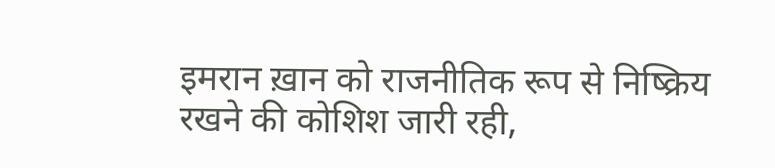इमरान ख़ान को राजनीतिक रूप से निष्क्रिय रखने की कोशिश जारी रही,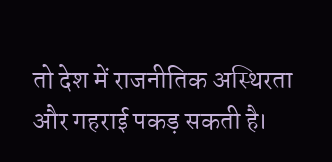तो देश में राजनीतिक अस्थिरता और गहराई पकड़ सकती है।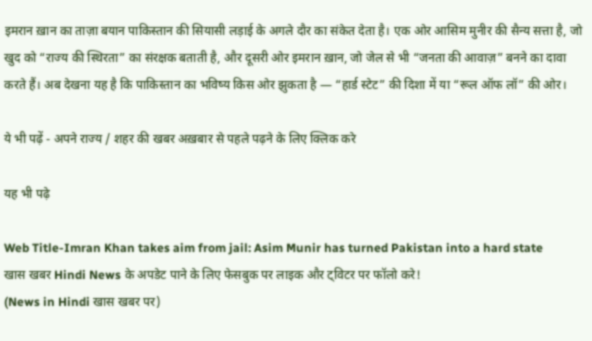इमरान ख़ान का ताज़ा बयान पाकिस्तान की सियासी लड़ाई के अगले दौर का संकेत देता है। एक ओर आसिम मुनीर की सैन्य सत्ता है, जो खुद को “राज्य की स्थिरता” का संरक्षक बताती है, और दूसरी ओर इमरान ख़ान, जो जेल से भी “जनता की आवाज़” बनने का दावा करते हैं। अब देखना यह है कि पाकिस्तान का भविष्य किस ओर झुकता है — “हार्ड स्टेट” की दिशा में या “रूल ऑफ लॉ” की ओर।

ये भी पढ़ें - अपने राज्य / शहर की खबर अख़बार से पहले पढ़ने के लिए क्लिक करे

यह भी पढ़े

Web Title-Imran Khan takes aim from jail: Asim Munir has turned Pakistan into a hard state
खास खबर Hindi News के अपडेट पाने के लिए फेसबुक पर लाइक और ट्विटर पर फॉलो करे!
(News in Hindi खास खबर पर)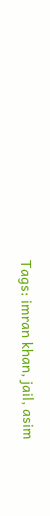Tags: imran khan, jail, asim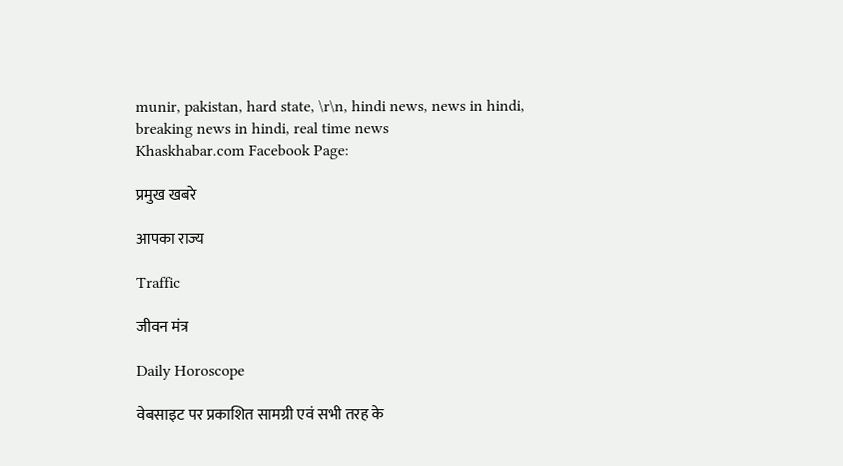munir, pakistan, hard state, \r\n, hindi news, news in hindi, breaking news in hindi, real time news
Khaskhabar.com Facebook Page:

प्रमुख खबरे

आपका राज्य

Traffic

जीवन मंत्र

Daily Horoscope

वेबसाइट पर प्रकाशित सामग्री एवं सभी तरह के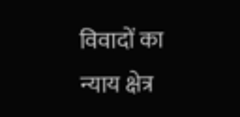विवादों का न्याय क्षेत्र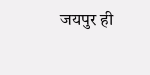जयपुर ही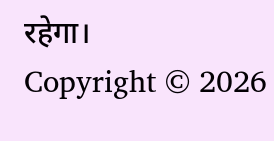रहेगा।
Copyright © 2026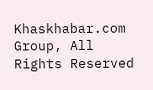Khaskhabar.com Group, All Rights Reserved